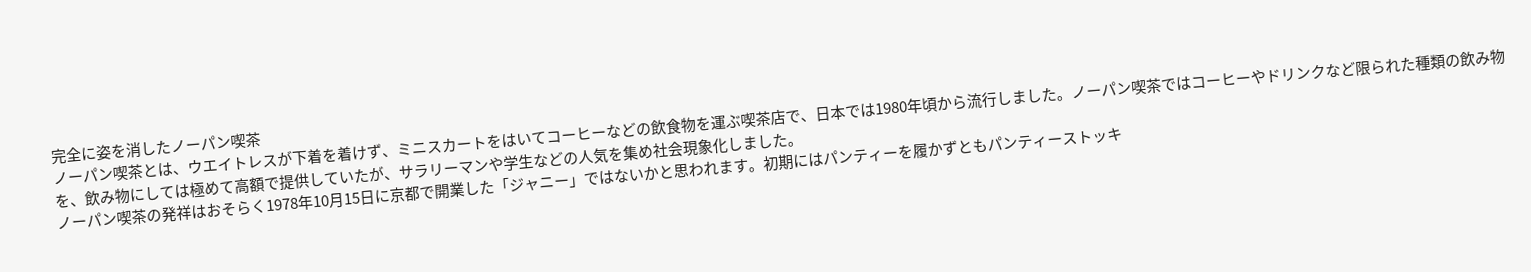完全に姿を消したノーパン喫茶
ノーパン喫茶とは、ウエイトレスが下着を着けず、ミニスカートをはいてコーヒーなどの飲食物を運ぶ喫茶店で、日本では1980年頃から流行しました。ノーパン喫茶ではコーヒーやドリンクなど限られた種類の飲み物を、飲み物にしては極めて高額で提供していたが、サラリーマンや学生などの人気を集め社会現象化しました。
ノーパン喫茶の発祥はおそらく1978年10月15日に京都で開業した「ジャニー」ではないかと思われます。初期にはパンティーを履かずともパンティーストッキ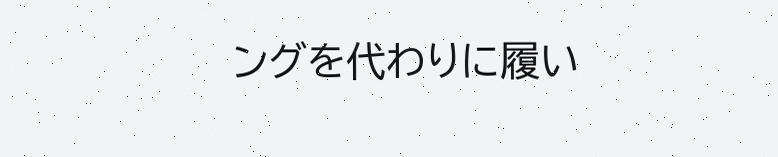ングを代わりに履い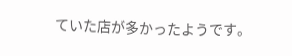ていた店が多かったようです。